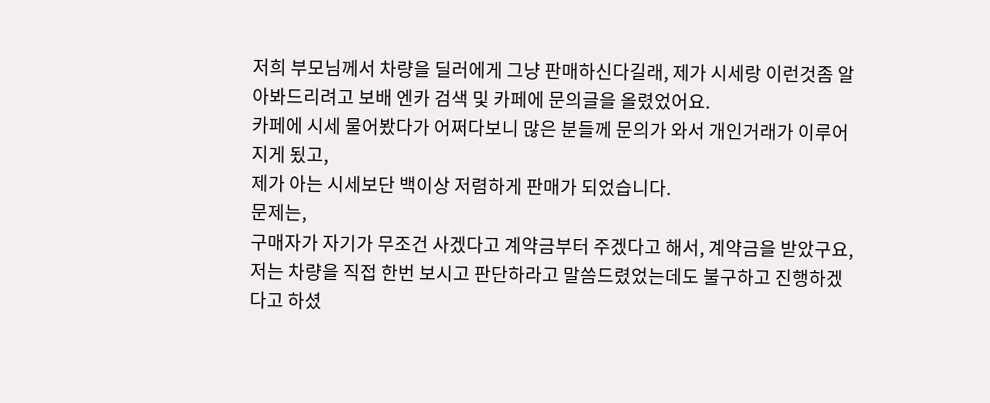저희 부모님께서 차량을 딜러에게 그냥 판매하신다길래, 제가 시세랑 이런것좀 알아봐드리려고 보배 엔카 검색 및 카페에 문의글을 올렸었어요.
카페에 시세 물어봤다가 어쩌다보니 많은 분들께 문의가 와서 개인거래가 이루어지게 됬고,
제가 아는 시세보단 백이상 저렴하게 판매가 되었습니다.
문제는,
구매자가 자기가 무조건 사겠다고 계약금부터 주겠다고 해서, 계약금을 받았구요,
저는 차량을 직접 한번 보시고 판단하라고 말씀드렸었는데도 불구하고 진행하겠다고 하셨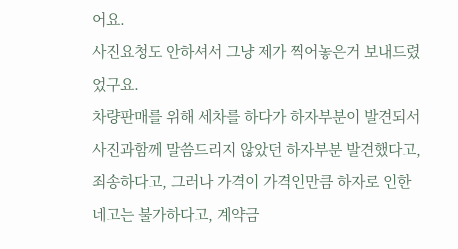어요.
사진요청도 안하셔서 그냥 제가 찍어놓은거 보내드렸었구요.
차량판매를 위해 세차를 하다가 하자부분이 발견되서 사진과함께 말씀드리지 않았던 하자부분 발견했다고, 죄송하다고, 그러나 가격이 가격인만큼 하자로 인한 네고는 불가하다고, 계약금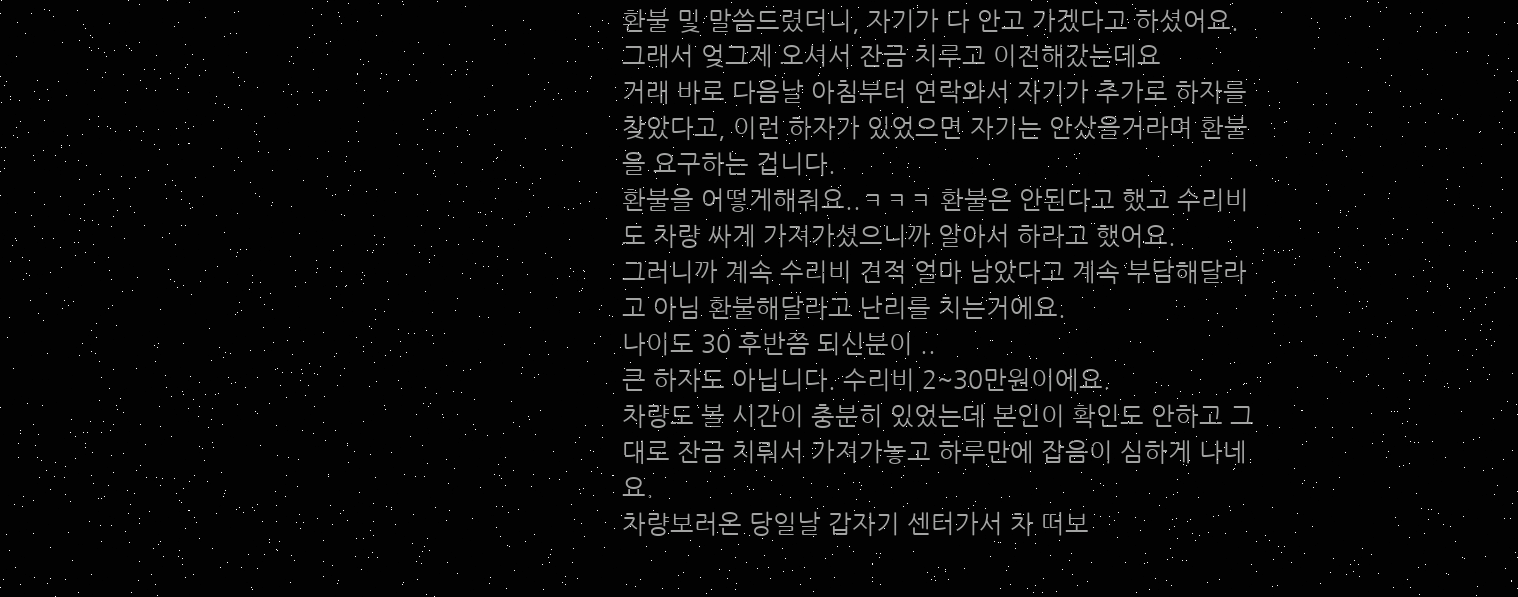환불 및 말씀드렸더니, 자기가 다 안고 가겠다고 하셨어요.
그래서 엊그제 오셔서 잔금 치루고 이전해갔는데요
거래 바로 다음날 아침부터 연락와서 자기가 추가로 하자를 찾았다고, 이런 하자가 있었으면 자기는 안샀을거라며 환불을 요구하는 겁니다.
환불을 어떻게해줘요..ㅋㅋㅋ 환불은 안된다고 했고 수리비도 차량 싸게 가져가셨으니까 알아서 하라고 했어요.
그러니까 계속 수리비 견적 얼마 남았다고 계속 부담해달라고 아님 환불해달라고 난리를 치는거에요.
나이도 30 후반쯤 되신분이 ..
큰 하자도 아닙니다. 수리비 2~30만원이에요.
차량도 볼 시간이 충분히 있었는데 본인이 확인도 안하고 그대로 잔금 치뤄서 가져가놓고 하루만에 잡음이 심하게 나네요.
차량보러온 당일날 갑자기 센터가서 차 떠보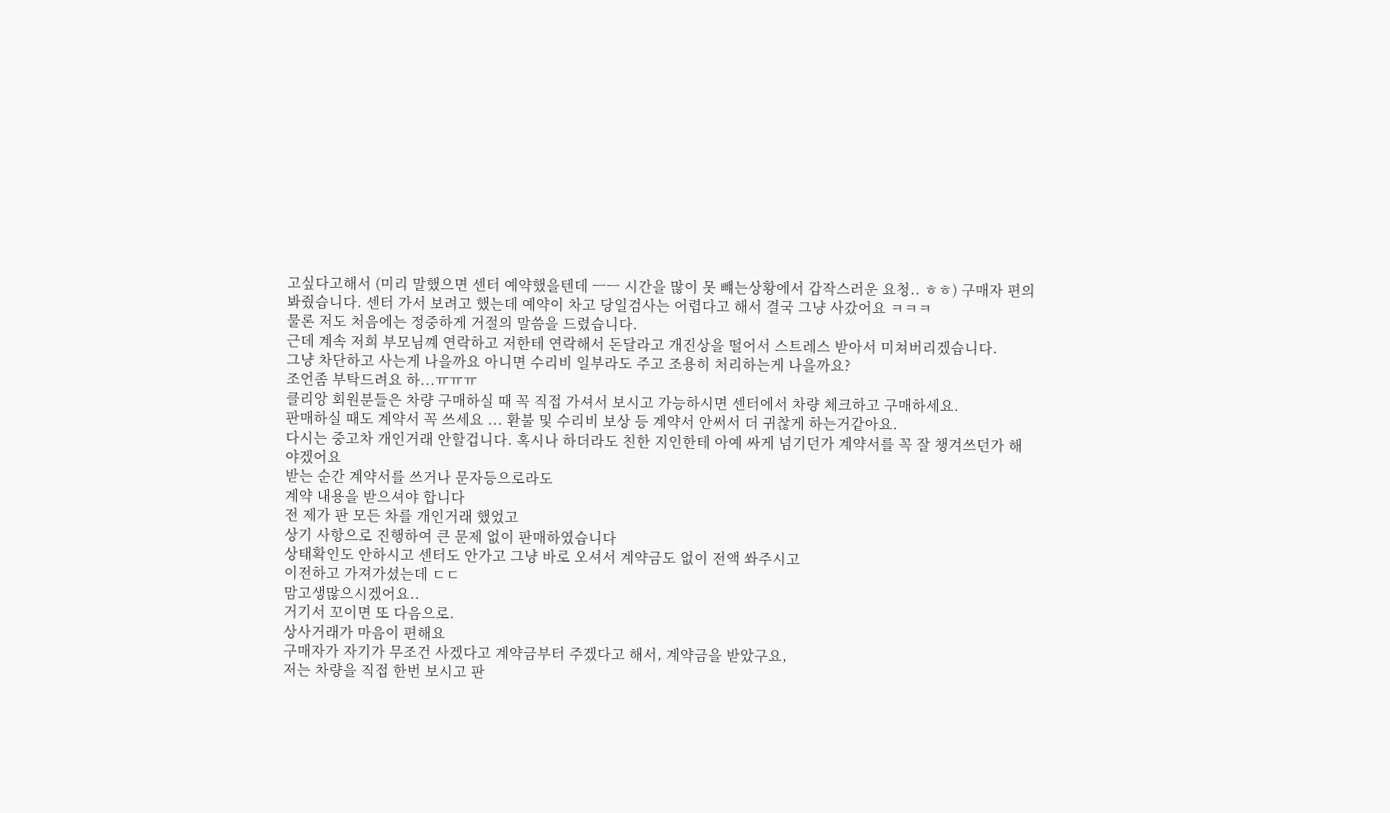고싶다고해서 (미리 말했으면 센터 예약했을텐데 ㅡㅡ 시간을 많이 못 뺴는상황에서 갑작스러운 요청.. ㅎㅎ) 구매자 편의 봐줬습니다. 센터 가서 보려고 했는데 예약이 차고 당일검사는 어렵다고 해서 결국 그냥 사갔어요 ㅋㅋㅋ
물론 저도 처음에는 정중하게 거절의 말씀을 드렸습니다.
근데 계속 저희 부모님꼐 연락하고 저한테 연락해서 돈달라고 개진상을 떨어서 스트레스 받아서 미쳐버리겠습니다.
그냥 차단하고 사는게 나을까요 아니면 수리비 일부라도 주고 조용히 처리하는게 나을까요?
조언좀 부탁드려요 하...ㅠㅠㅠ
클리앙 회원분들은 차량 구매하실 때 꼭 직접 가셔서 보시고 가능하시면 센터에서 차량 체크하고 구매하세요.
판매하실 때도 계약서 꼭 쓰세요 ... 환불 및 수리비 보상 등 계약서 안써서 더 귀찮게 하는거같아요.
다시는 중고차 개인거래 안할겁니다. 혹시나 하더라도 친한 지인한테 아예 싸게 넘기던가 계약서를 꼭 잘 챙겨쓰던가 해야겠어요
받는 순간 계약서를 쓰거나 문자등으로라도
계약 내용을 받으셔야 합니다
전 제가 판 모든 차를 개인거래 했었고
상기 사항으로 진행하여 큰 문제 없이 판매하였습니다
상태확인도 안하시고 센터도 안가고 그냥 바로 오셔서 계약금도 없이 전액 쏴주시고
이전하고 가져가셨는데 ㄷㄷ
맘고생많으시겠어요..
거기서 꼬이면 또 다음으로.
상사거래가 마음이 편해요
구매자가 자기가 무조건 사겠다고 계약금부터 주겠다고 해서, 계약금을 받았구요,
저는 차량을 직접 한번 보시고 판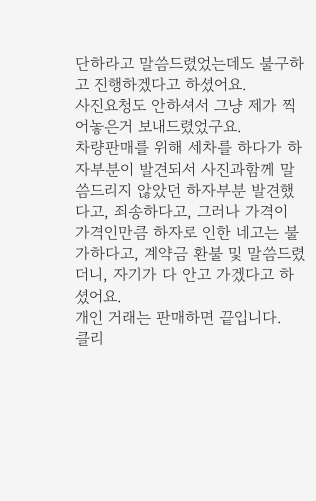단하라고 말씀드렸었는데도 불구하고 진행하겠다고 하셨어요.
사진요청도 안하셔서 그냥 제가 찍어놓은거 보내드렸었구요.
차량판매를 위해 세차를 하다가 하자부분이 발견되서 사진과함께 말씀드리지 않았던 하자부분 발견했다고, 죄송하다고, 그러나 가격이 가격인만큼 하자로 인한 네고는 불가하다고, 계약금 환불 및 말씀드렸더니, 자기가 다 안고 가겠다고 하셨어요.
개인 거래는 판매하면 끝입니다.
클리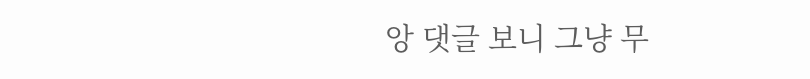앙 댓글 보니 그냥 무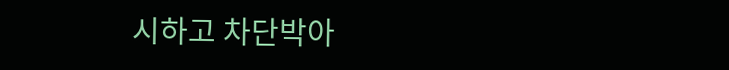시하고 차단박아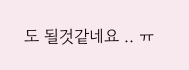도 될것같네요 .. ㅠ